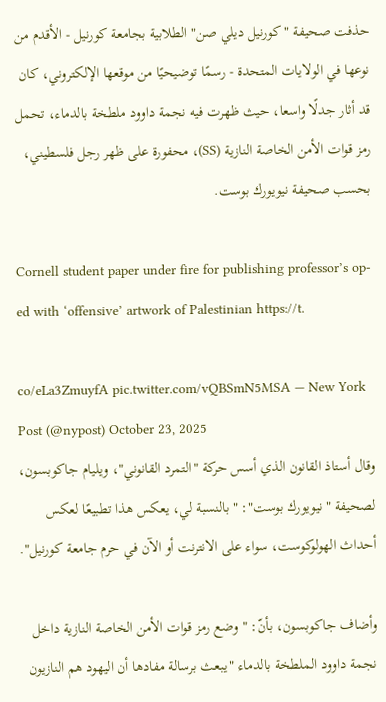حذفت صحيفة "كورنيل ديلي صن" الطلابية بجامعة كورنيل - الأقدم من نوعها في الولايات المتحدة - رسمًا توضيحيًا من موقعها الإلكتروني، كان قد أثار جدلًا واسعا، حيث ظهرت فيه نجمة داوود ملطخة بالدماء، تحمل رمز قوات الأمن الخاصة النازية (SS)، محفورة على ظهر رجل فلسطيني، بحسب صحيفة نيويورك بوست.

Cornell student paper under fire for publishing professor’s op-ed with ‘offensive’ artwork of Palestinian https://t.

co/eLa3ZmuyfA pic.twitter.com/vQBSmN5MSA — New York Post (@nypost) October 23, 2025
وقال أستاذ القانون الذي أسس حركة "التمرد القانوني"، ويليام جاكوبسون، لصحيفة "نيويورك بوست": "بالنسبة لي، يعكس هذا تطبيعًا لعكس أحداث الهولوكوست، سواء على الانترنت أو الآن في حرم جامعة كورنيل".

وأضاف جاكوبسون، بأنّ: "وضع رمز قوات الأمن الخاصة النازية داخل نجمة داوود الملطخة بالدماء "يبعث برسالة مفادها أن اليهود هم النازيون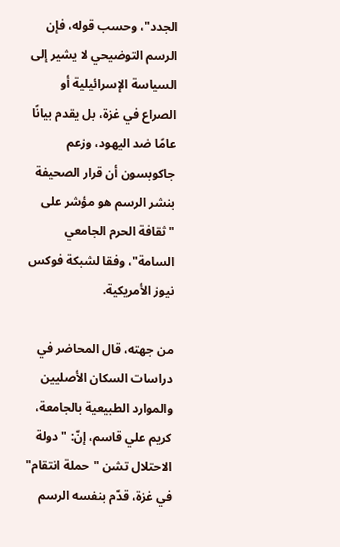الجدد"، وحسب قوله، فإن الرسم التوضيحي لا يشير إلى السياسة الإسرائيلية أو الصراع في غزة، بل يقدم بيانًا عامًا ضد اليهود، وزعم جاكوبسون أن قرار الصحيفة بنشر الرسم هو مؤشر على "ثقافة الحرم الجامعي السامة"، وفقا لشبكة فوكس نيوز الأمريكية.

من جهته، قال المحاضر في دراسات السكان الأصليين والموارد الطبيعية بالجامعة، كريم علي قاسم، إنّ: "دولة الاحتلال تشن "حملة انتقام" في غزة، قدّم بنفسه الرسم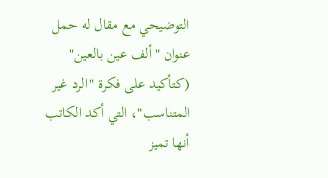التوضيحي مع مقال له حمل عنوان "ألف عين بالعين" (كتأكيد على فكرة "الرد غير المتناسب"، التي أكد الكاتب أنها تميز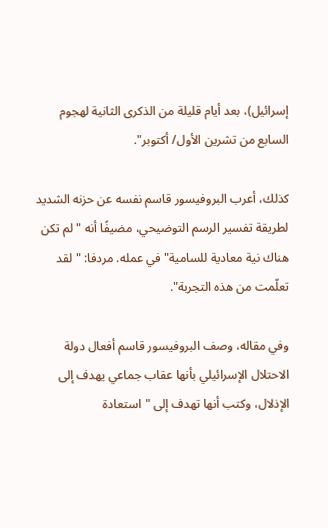إسرائيل)، بعد أيام قليلة من الذكرى الثانية لهجوم السابع من تشرين الأول/ أكتوبر".

كذلك، أعرب البروفيسور قاسم نفسه عن حزنه الشديد لطريقة تفسير الرسم التوضيحي، مضيفًا أنه "لم تكن هناك نية معادية للسامية" في عمله. مردفا: "لقد تعلّمت من هذه التجربة".

وفي مقاله، وصف البروفيسور قاسم أفعال دولة الاحتلال الإسرائيلي بأنها عقاب جماعي يهدف إلى الإذلال، وكتب أنها تهدف إلى "استعادة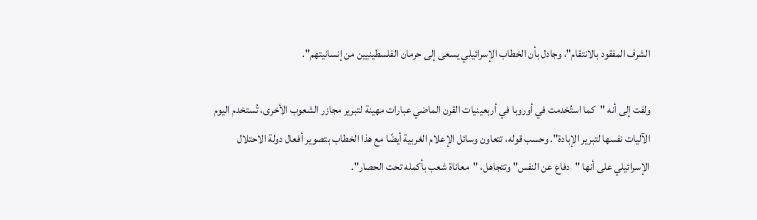الشرف المفقود بالانتقام"، وجادل بأن الخطاب الإسرائيلي يسعى إلى حرمان الفلسطينيين من إنسانيتهم".

ولفت إلى أنه "كما استُخدمت في أوروبا في أربعينيات القرن الماضي عبارات مهينة لتبرير مجازر الشعوب الأخرى، تُستخدم اليوم الآليات نفسها لتبرير الإبادة". وحسب قوله، تتعاون وسائل الإعلام الغربية أيضًا مع هذا الخطاب بتصوير أفعال دولة الاحتلال الإسرائيلي على أنها "دفاع عن النفس" وتتجاهل، "معاناة شعب بأكمله تحت الحصار".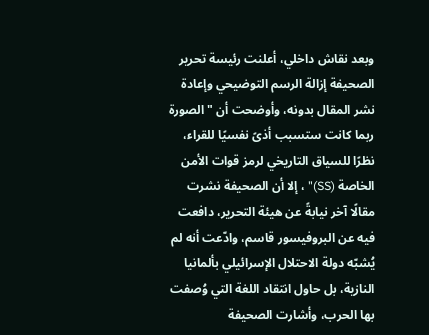وبعد نقاش داخلي، أعلنت رئيسة تحرير الصحيفة إزالة الرسم التوضيحي وإعادة نشر المقال بدونه، وأوضحت أن "الصورة ربما كانت ستسبب أذىً نفسيًا للقراء، نظرًا للسياق التاريخي لرمز قوات الأمن الخاصة (SS)" ، إلا أن الصحيفة نشرت مقالًا آخر نيابةً عن هيئة التحرير، دافعت فيه عن البروفيسور قاسم، وادّعت أنه لم يُشبّه دولة الاحتلال الإسرائيلي بألمانيا النازية، بل حاول انتقاد اللغة التي وُصفت بها الحرب، وأشارت الصحيفة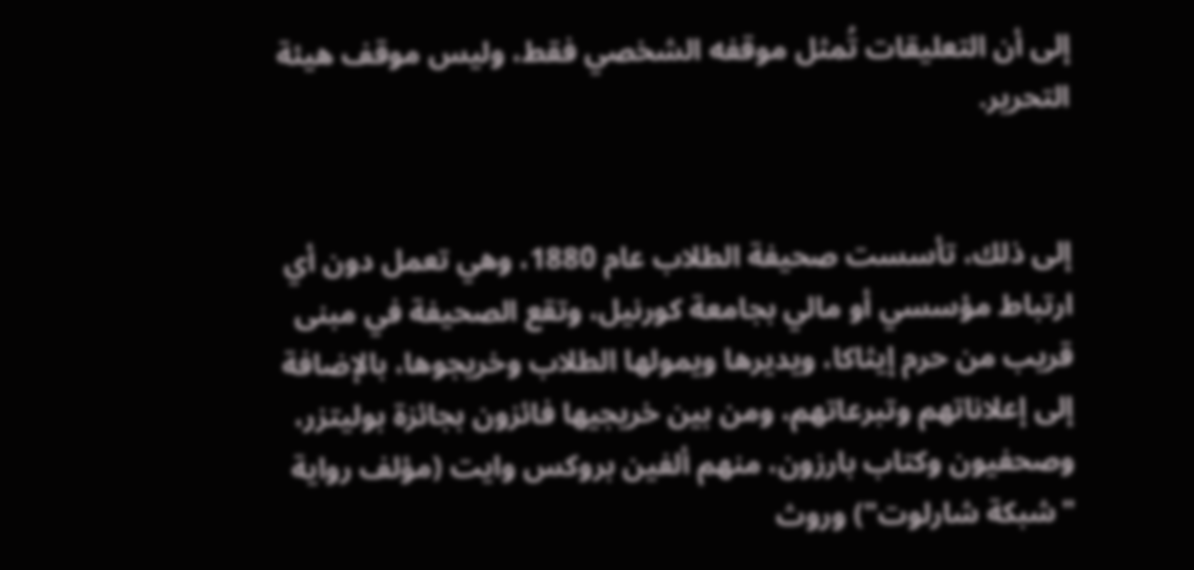إلى أن التعليقات تُمثل موقفه الشخصي فقط، وليس موقف هيئة التحرير.


إلى ذلك، تأسست صحيفة الطلاب عام 1880، وهي تعمل دون أي ارتباط مؤسسي أو مالي بجامعة كورنيل، وتقع الصحيفة في مبنى قريب من حرم إيثاكا، ويديرها ويمولها الطلاب وخريجوها، بالإضافة إلى إعلاناتهم وتبرعاتهم، ومن بين خريجيها فائزون بجائزة بوليتزر، وصحفيون وكتاب بارزون، منهم ألفين بروكس وايت (مؤلف رواية "شبكة شارلوت") وروث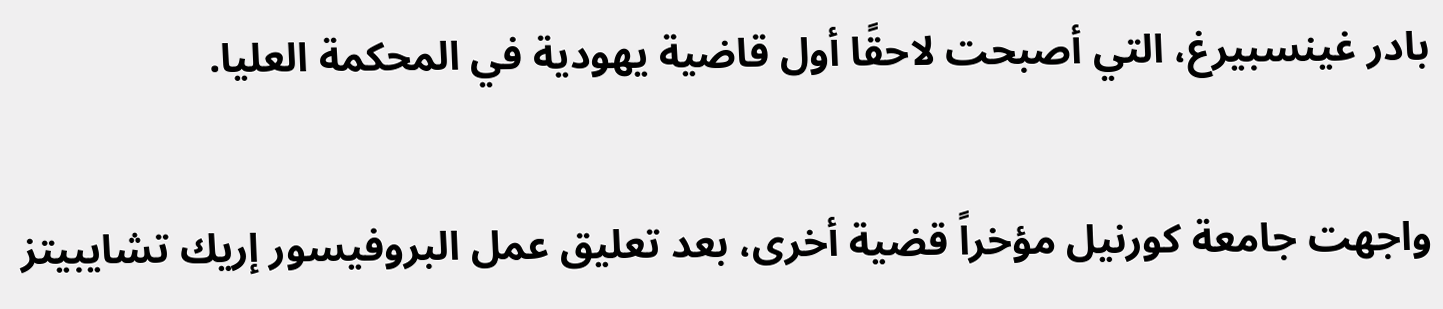بادر غينسبيرغ، التي أصبحت لاحقًا أول قاضية يهودية في المحكمة العليا.

واجهت جامعة كورنيل مؤخراً قضية أخرى، بعد تعليق عمل البروفيسور إريك تشايبيتز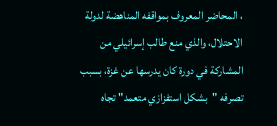، المحاضر المعروف بمواقفه المناهضة لدولة الاحتلال، والذي منع طالب إسرائيلي من المشاركة في دورة كان يدرسها عن غزة، بسبب تصرفه "بشكل استفزازي متعمد" تجاه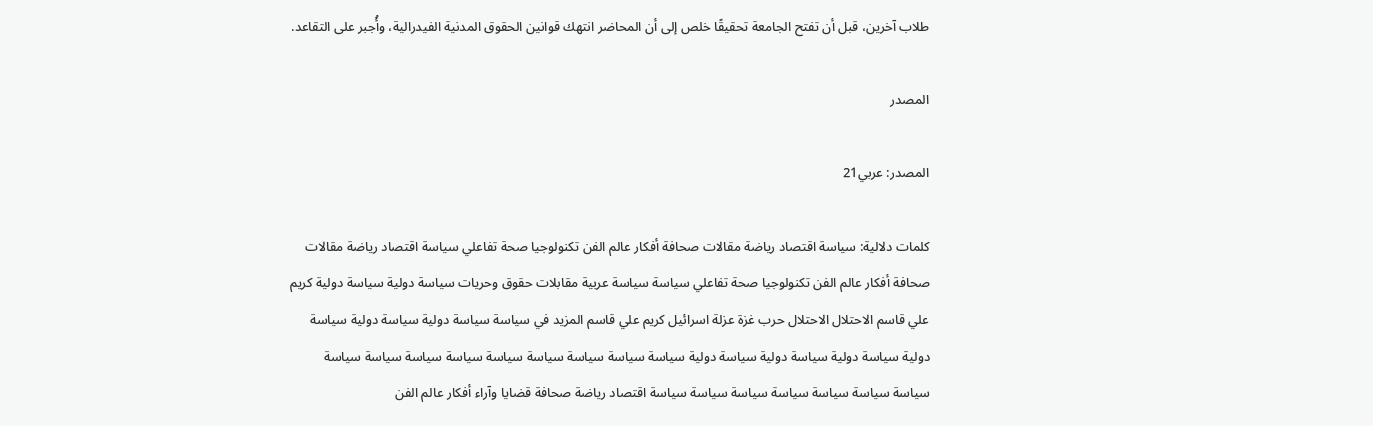طلاب آخرين، قبل أن تفتح الجامعة تحقيقًا خلص إلى أن المحاضر انتهك قوانين الحقوق المدنية الفيدرالية، وأُجبر على التقاعد.

المصدر

المصدر: عربي21

كلمات دلالية: سياسة اقتصاد رياضة مقالات صحافة أفكار عالم الفن تكنولوجيا صحة تفاعلي سياسة اقتصاد رياضة مقالات صحافة أفكار عالم الفن تكنولوجيا صحة تفاعلي سياسة سياسة عربية مقابلات حقوق وحريات سياسة دولية سياسة دولية كريم علي قاسم الاحتلال الاحتلال حرب غزة عزلة اسرائيل كريم علي قاسم المزيد في سياسة سياسة دولية سياسة دولية سياسة دولية سياسة دولية سياسة دولية سياسة دولية سياسة سياسة سياسة سياسة سياسة سياسة سياسة سياسة سياسة سياسة سياسة سياسة سياسة سياسة سياسة سياسة اقتصاد رياضة صحافة قضايا وآراء أفكار عالم الفن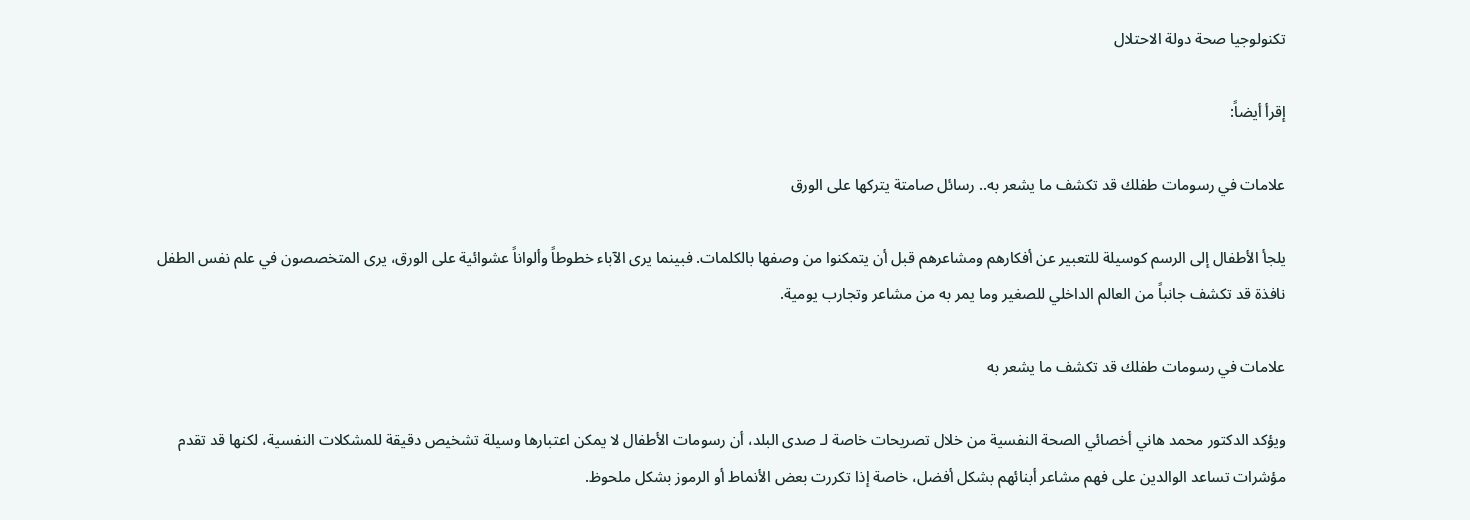تكنولوجيا صحة دولة الاحتلال

إقرأ أيضاً:

علامات في رسومات طفلك قد تكشف ما يشعر به.. رسائل صامتة يتركها على الورق

يلجأ الأطفال إلى الرسم كوسيلة للتعبير عن أفكارهم ومشاعرهم قبل أن يتمكنوا من وصفها بالكلمات. فبينما يرى الآباء خطوطاً وألواناً عشوائية على الورق، يرى المتخصصون في علم نفس الطفل نافذة قد تكشف جانباً من العالم الداخلي للصغير وما يمر به من مشاعر وتجارب يومية.

علامات في رسومات طفلك قد تكشف ما يشعر به

ويؤكد الدكتور محمد هاني أخصائي الصحة النفسية من خلال تصريحات خاصة لـ صدى البلد، أن رسومات الأطفال لا يمكن اعتبارها وسيلة تشخيص دقيقة للمشكلات النفسية، لكنها قد تقدم مؤشرات تساعد الوالدين على فهم مشاعر أبنائهم بشكل أفضل، خاصة إذا تكررت بعض الأنماط أو الرموز بشكل ملحوظ.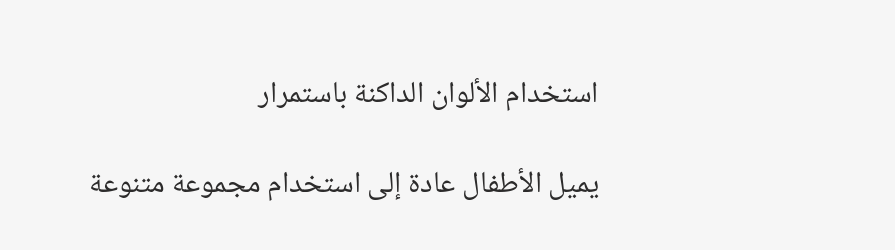استخدام الألوان الداكنة باستمرار

يميل الأطفال عادة إلى استخدام مجموعة متنوعة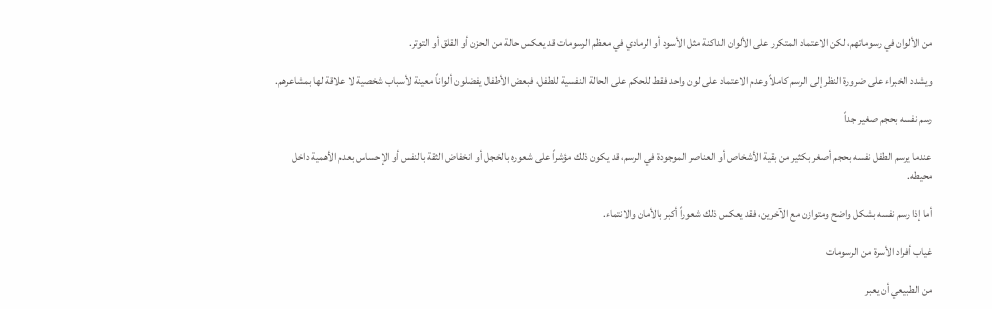من الألوان في رسوماتهم، لكن الاعتماد المتكرر على الألوان الداكنة مثل الأسود أو الرمادي في معظم الرسومات قد يعكس حالة من الحزن أو القلق أو التوتر.

ويشدد الخبراء على ضرورة النظر إلى الرسم كاملاً وعدم الاعتماد على لون واحد فقط للحكم على الحالة النفسية للطفل، فبعض الأطفال يفضلون ألواناً معينة لأسباب شخصية لا علاقة لها بمشاعرهم.

رسم نفسه بحجم صغير جداً

عندما يرسم الطفل نفسه بحجم أصغر بكثير من بقية الأشخاص أو العناصر الموجودة في الرسم، قد يكون ذلك مؤشراً على شعوره بالخجل أو انخفاض الثقة بالنفس أو الإحساس بعدم الأهمية داخل محيطه.

أما إذا رسم نفسه بشكل واضح ومتوازن مع الآخرين، فقد يعكس ذلك شعوراً أكبر بالأمان والانتماء.

غياب أفراد الأسرة من الرسومات

من الطبيعي أن يعبر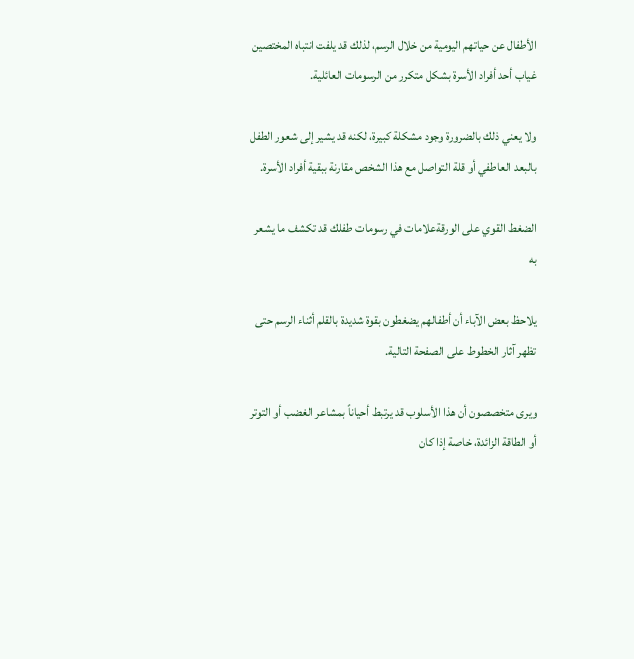الأطفال عن حياتهم اليومية من خلال الرسم، لذلك قد يلفت انتباه المختصين غياب أحد أفراد الأسرة بشكل متكرر من الرسومات العائلية.

ولا يعني ذلك بالضرورة وجود مشكلة كبيرة، لكنه قد يشير إلى شعور الطفل بالبعد العاطفي أو قلة التواصل مع هذا الشخص مقارنة ببقية أفراد الأسرة.

الضغط القوي على الورقةعلامات في رسومات طفلك قد تكشف ما يشعر به

يلاحظ بعض الآباء أن أطفالهم يضغطون بقوة شديدة بالقلم أثناء الرسم حتى تظهر آثار الخطوط على الصفحة التالية.

ويرى متخصصون أن هذا الأسلوب قد يرتبط أحياناً بمشاعر الغضب أو التوتر أو الطاقة الزائدة، خاصة إذا كان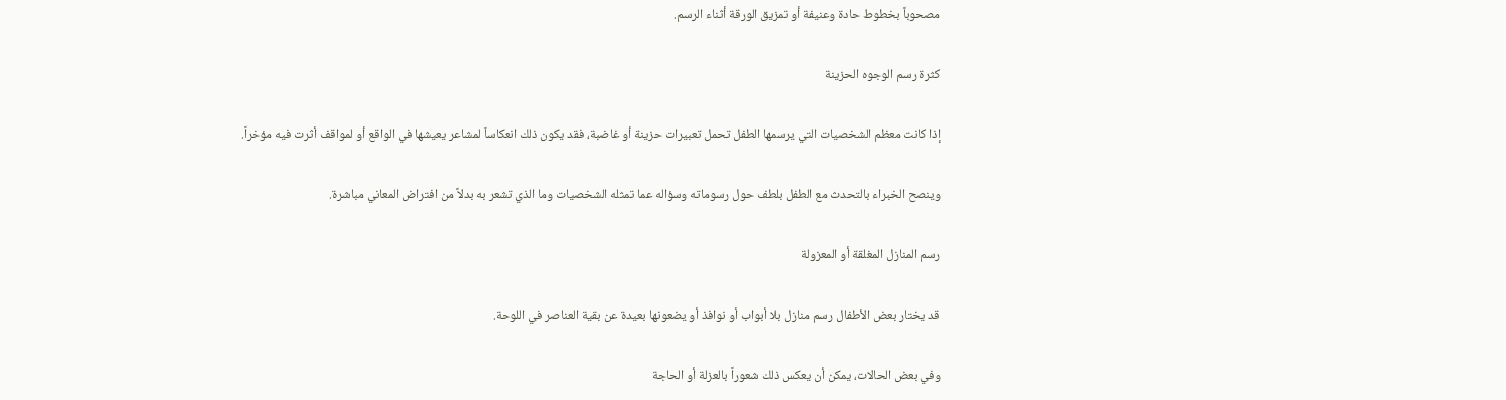مصحوباً بخطوط حادة وعنيفة أو تمزيق الورقة أثناء الرسم.

كثرة رسم الوجوه الحزينة

إذا كانت معظم الشخصيات التي يرسمها الطفل تحمل تعبيرات حزينة أو غاضبة، فقد يكون ذلك انعكاساً لمشاعر يعيشها في الواقع أو لمواقف أثرت فيه مؤخراً.

وينصح الخبراء بالتحدث مع الطفل بلطف حول رسوماته وسؤاله عما تمثله الشخصيات وما الذي تشعر به بدلاً من افتراض المعاني مباشرة.

رسم المنازل المغلقة أو المعزولة

قد يختار بعض الأطفال رسم منازل بلا أبواب أو نوافذ أو يضعونها بعيدة عن بقية العناصر في اللوحة.

وفي بعض الحالات، يمكن أن يعكس ذلك شعوراً بالعزلة أو الحاجة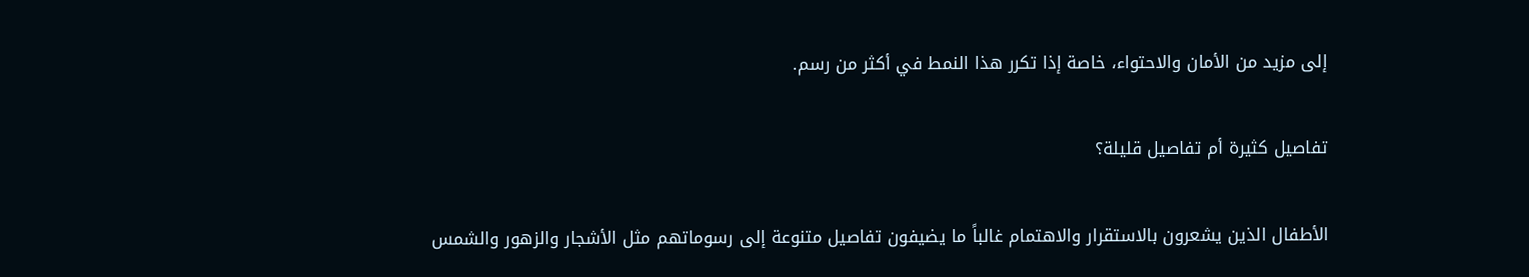إلى مزيد من الأمان والاحتواء، خاصة إذا تكرر هذا النمط في أكثر من رسم.

تفاصيل كثيرة أم تفاصيل قليلة؟

الأطفال الذين يشعرون بالاستقرار والاهتمام غالباً ما يضيفون تفاصيل متنوعة إلى رسوماتهم مثل الأشجار والزهور والشمس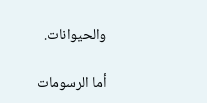والحيوانات.

أما الرسومات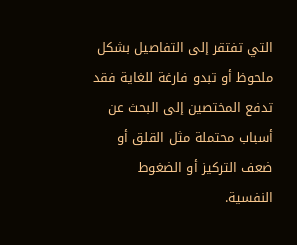التي تفتقر إلى التفاصيل بشكل ملحوظ أو تبدو فارغة للغاية فقد تدفع المختصين إلى البحث عن أسباب محتملة مثل القلق أو ضعف التركيز أو الضغوط النفسية.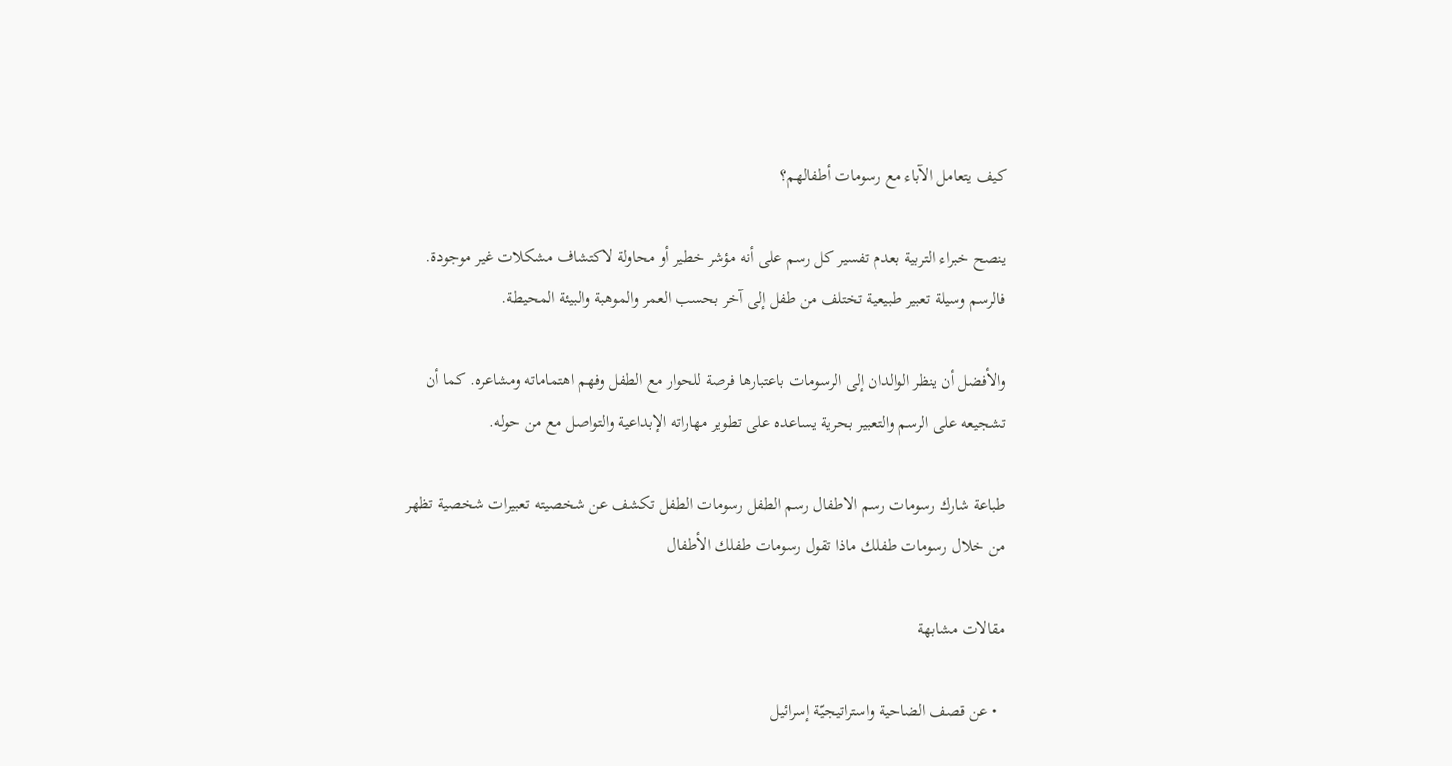كيف يتعامل الآباء مع رسومات أطفالهم؟

ينصح خبراء التربية بعدم تفسير كل رسم على أنه مؤشر خطير أو محاولة لاكتشاف مشكلات غير موجودة. فالرسم وسيلة تعبير طبيعية تختلف من طفل إلى آخر بحسب العمر والموهبة والبيئة المحيطة.

والأفضل أن ينظر الوالدان إلى الرسومات باعتبارها فرصة للحوار مع الطفل وفهم اهتماماته ومشاعره. كما أن تشجيعه على الرسم والتعبير بحرية يساعده على تطوير مهاراته الإبداعية والتواصل مع من حوله.

طباعة شارك رسومات رسم الاطفال رسم الطفل رسومات الطفل تكشف عن شخصيته تعبيرات شخصية تظهر من خلال رسومات طفلك ماذا تقول رسومات طفلك الأطفال

مقالات مشابهة

  • عن قصف الضاحية واستراتيجيّة إسرائيل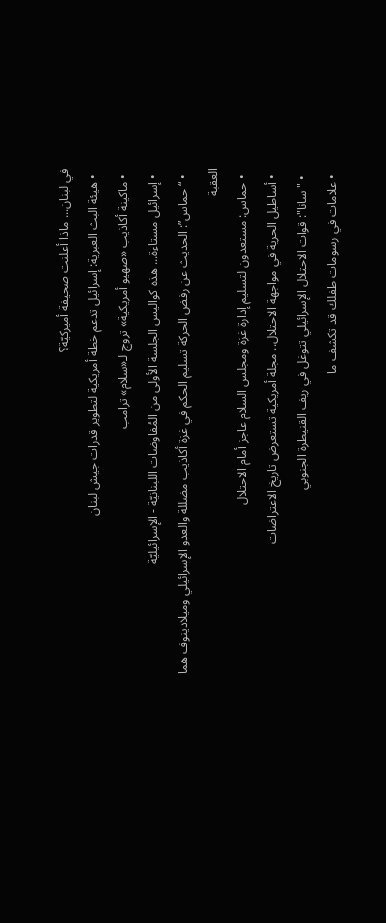في لبنان... ماذا أعلنت صحيفة أميركيّة؟
  • هيئة البث العبرية: إسرائيل تدعم خطة أمريكية لتطوير قدرات جيش لبنان
  • ماكينة أكاذيب «صهيو أمريكية» تروج لـ«سلام» ترامب
  • إسرائيل مستاءة... هذه كواليس الجلسة الأولى من المُفاوضات اللبنانيّة - الإسرائيليّة
  • “حماس”: الحديث عن رفض الحركة تسليم الحكم في غزة أكاذيب مضللة والعدو الإسرائيلي وميلادينوف هما العقبة
  • حماس: مستعدون لتسليم إدارة غزة ومجلس السلام عاجز أمام الاحتلال
  • أساطيل الحرية في مواجهة الاحتلال.. مجلة أمريكية تستعرض تاريخ الاعتراضات
  • "سانا": قوات الاحتلال الإسرائيلي تتوغل في ريف القنيطرة الجنوبي
  • علامات في رسومات طفلك قد تكشف ما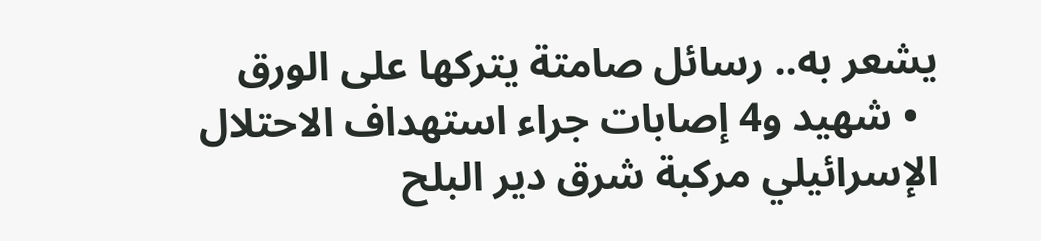يشعر به.. رسائل صامتة يتركها على الورق
  • شهيد و4 إصابات جراء استهداف الاحتلال الإسرائيلي مركبة شرق دير البلح